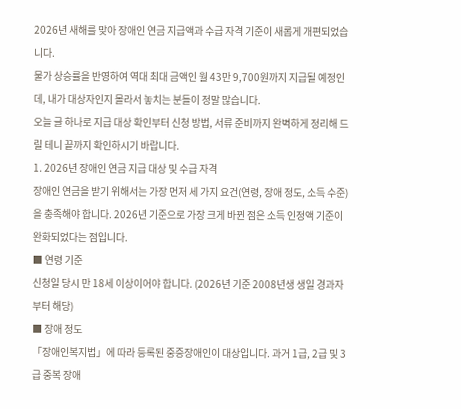2026년 새해를 맞아 장애인 연금 지급액과 수급 자격 기준이 새롭게 개편되었습니다.
물가 상승률을 반영하여 역대 최대 금액인 월 43만 9,700원까지 지급될 예정인데, 내가 대상자인지 몰라서 놓치는 분들이 정말 많습니다.
오늘 글 하나로 지급 대상 확인부터 신청 방법, 서류 준비까지 완벽하게 정리해 드릴 테니 끝까지 확인하시기 바랍니다.
1. 2026년 장애인 연금 지급 대상 및 수급 자격
장애인 연금을 받기 위해서는 가장 먼저 세 가지 요건(연령, 장애 정도, 소득 수준)을 충족해야 합니다. 2026년 기준으로 가장 크게 바뀐 점은 소득 인정액 기준이 완화되었다는 점입니다.
■ 연령 기준
신청일 당시 만 18세 이상이어야 합니다. (2026년 기준 2008년생 생일 경과자부터 해당)
■ 장애 정도
「장애인복지법」에 따라 등록된 중증장애인이 대상입니다. 과거 1급, 2급 및 3급 중복 장애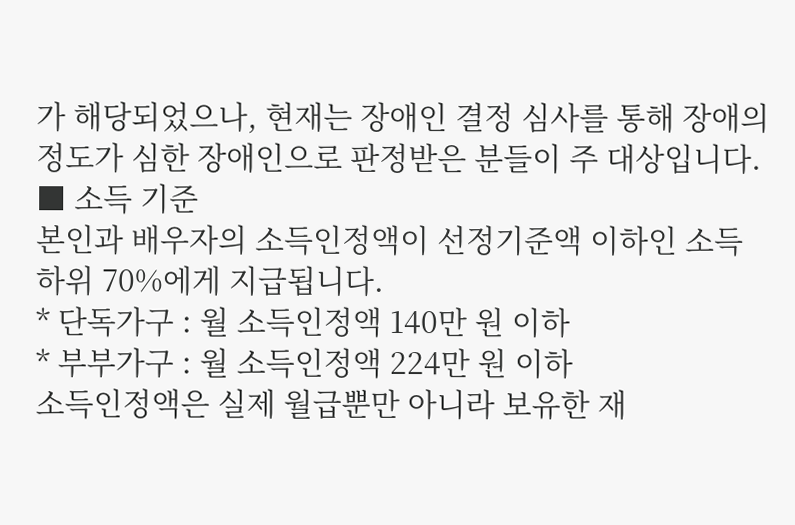가 해당되었으나, 현재는 장애인 결정 심사를 통해 장애의 정도가 심한 장애인으로 판정받은 분들이 주 대상입니다.
■ 소득 기준
본인과 배우자의 소득인정액이 선정기준액 이하인 소득 하위 70%에게 지급됩니다.
* 단독가구 : 월 소득인정액 140만 원 이하
* 부부가구 : 월 소득인정액 224만 원 이하
소득인정액은 실제 월급뿐만 아니라 보유한 재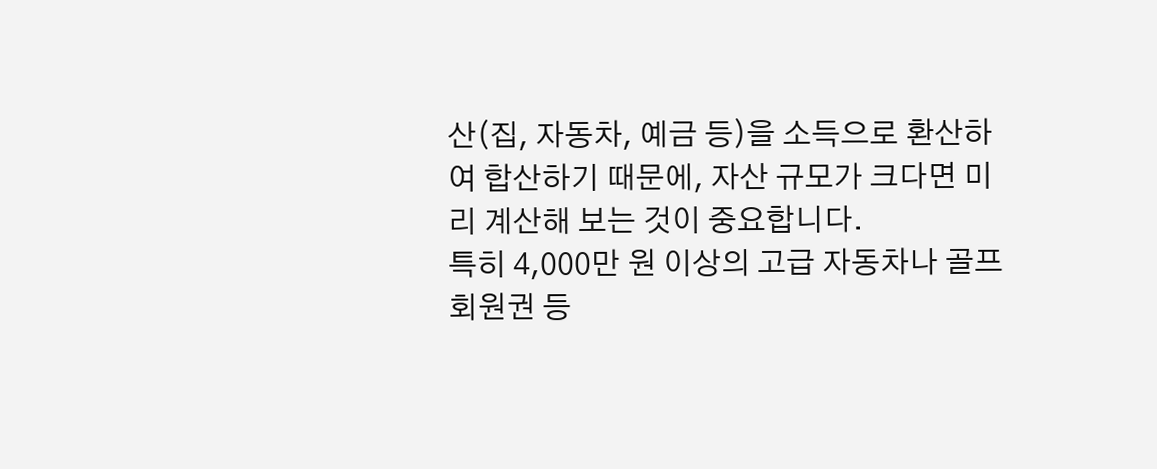산(집, 자동차, 예금 등)을 소득으로 환산하여 합산하기 때문에, 자산 규모가 크다면 미리 계산해 보는 것이 중요합니다.
특히 4,000만 원 이상의 고급 자동차나 골프 회원권 등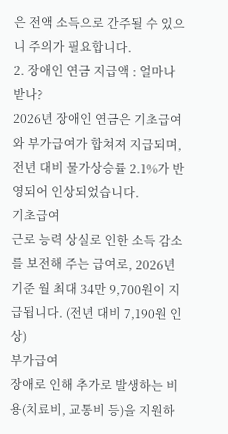은 전액 소득으로 간주될 수 있으니 주의가 필요합니다.
2. 장애인 연금 지급액 : 얼마나 받나?
2026년 장애인 연금은 기초급여와 부가급여가 합쳐져 지급되며, 전년 대비 물가상승률 2.1%가 반영되어 인상되었습니다.
기초급여
근로 능력 상실로 인한 소득 감소를 보전해 주는 급여로, 2026년 기준 월 최대 34만 9,700원이 지급됩니다. (전년 대비 7,190원 인상)
부가급여
장애로 인해 추가로 발생하는 비용(치료비, 교통비 등)을 지원하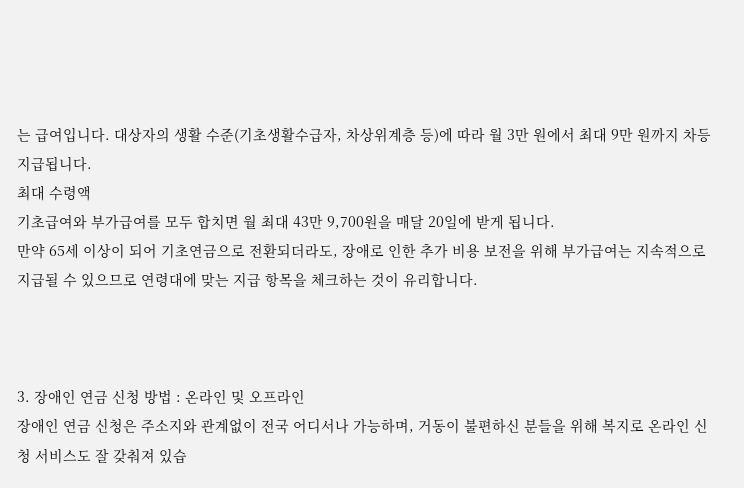는 급여입니다. 대상자의 생활 수준(기초생활수급자, 차상위계층 등)에 따라 월 3만 원에서 최대 9만 원까지 차등 지급됩니다.
최대 수령액
기초급여와 부가급여를 모두 합치면 월 최대 43만 9,700원을 매달 20일에 받게 됩니다.
만약 65세 이상이 되어 기초연금으로 전환되더라도, 장애로 인한 추가 비용 보전을 위해 부가급여는 지속적으로 지급될 수 있으므로 연령대에 맞는 지급 항목을 체크하는 것이 유리합니다.



3. 장애인 연금 신청 방법 : 온라인 및 오프라인
장애인 연금 신청은 주소지와 관계없이 전국 어디서나 가능하며, 거동이 불편하신 분들을 위해 복지로 온라인 신청 서비스도 잘 갖춰져 있습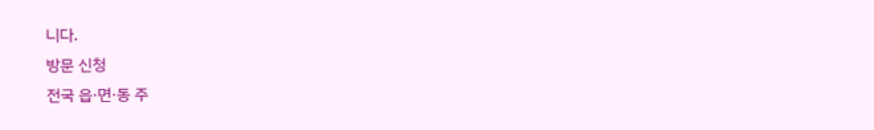니다.
방문 신청
전국 읍·면·동 주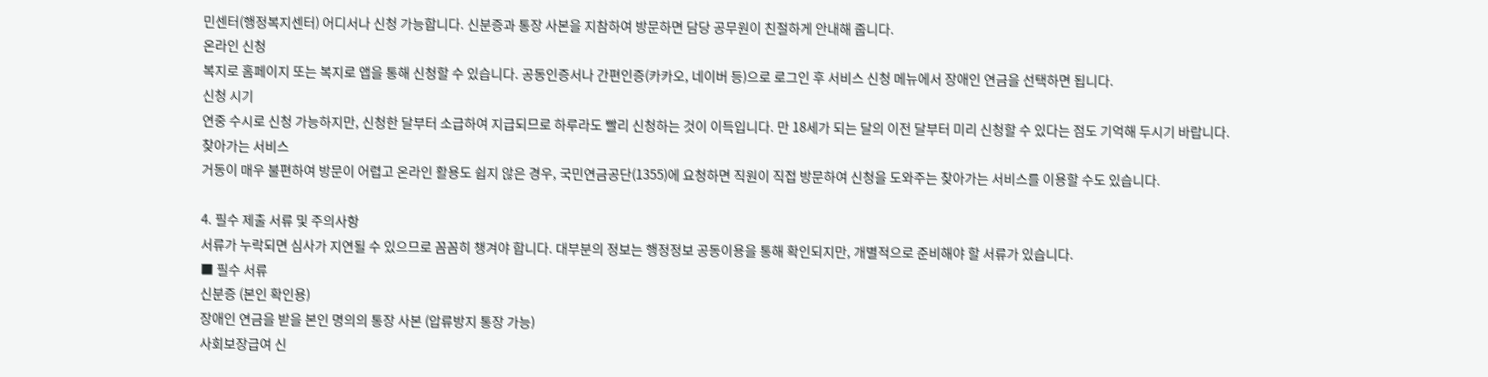민센터(행정복지센터) 어디서나 신청 가능합니다. 신분증과 통장 사본을 지참하여 방문하면 담당 공무원이 친절하게 안내해 줍니다.
온라인 신청
복지로 홈페이지 또는 복지로 앱을 통해 신청할 수 있습니다. 공동인증서나 간편인증(카카오, 네이버 등)으로 로그인 후 서비스 신청 메뉴에서 장애인 연금을 선택하면 됩니다.
신청 시기
연중 수시로 신청 가능하지만, 신청한 달부터 소급하여 지급되므로 하루라도 빨리 신청하는 것이 이득입니다. 만 18세가 되는 달의 이전 달부터 미리 신청할 수 있다는 점도 기억해 두시기 바랍니다.
찾아가는 서비스
거동이 매우 불편하여 방문이 어렵고 온라인 활용도 쉽지 않은 경우, 국민연금공단(1355)에 요청하면 직원이 직접 방문하여 신청을 도와주는 찾아가는 서비스를 이용할 수도 있습니다.

4. 필수 제출 서류 및 주의사항
서류가 누락되면 심사가 지연될 수 있으므로 꼼꼼히 챙겨야 합니다. 대부분의 정보는 행정정보 공동이용을 통해 확인되지만, 개별적으로 준비해야 할 서류가 있습니다.
■ 필수 서류
신분증 (본인 확인용)
장애인 연금을 받을 본인 명의의 통장 사본 (압류방지 통장 가능)
사회보장급여 신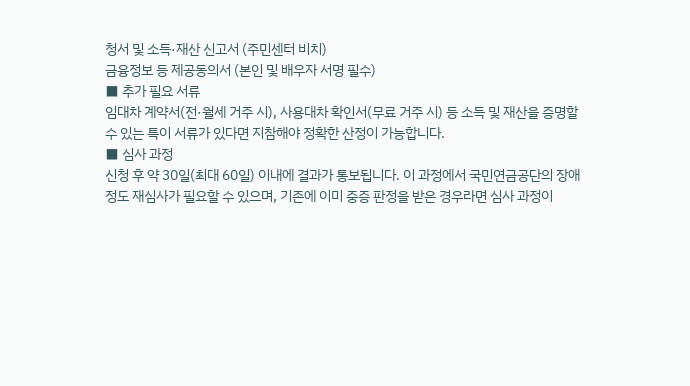청서 및 소득·재산 신고서 (주민센터 비치)
금융정보 등 제공동의서 (본인 및 배우자 서명 필수)
■ 추가 필요 서류
임대차 계약서(전·월세 거주 시), 사용대차 확인서(무료 거주 시) 등 소득 및 재산을 증명할 수 있는 특이 서류가 있다면 지참해야 정확한 산정이 가능합니다.
■ 심사 과정
신청 후 약 30일(최대 60일) 이내에 결과가 통보됩니다. 이 과정에서 국민연금공단의 장애 정도 재심사가 필요할 수 있으며, 기존에 이미 중증 판정을 받은 경우라면 심사 과정이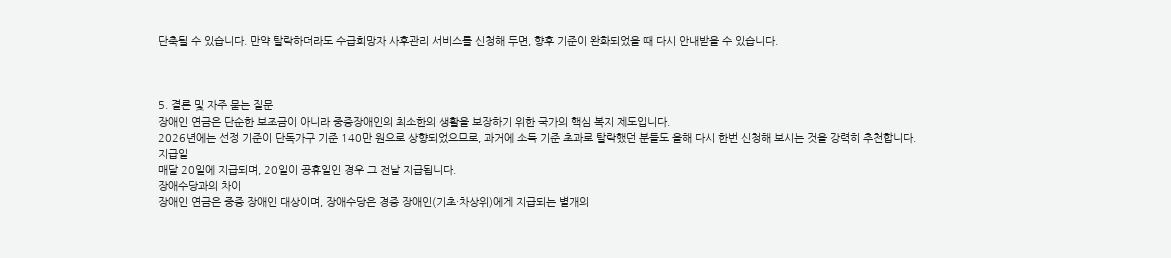단축될 수 있습니다. 만약 탈락하더라도 수급희망자 사후관리 서비스를 신청해 두면, 향후 기준이 완화되었을 때 다시 안내받을 수 있습니다.



5. 결론 및 자주 묻는 질문
장애인 연금은 단순한 보조금이 아니라 중증장애인의 최소한의 생활을 보장하기 위한 국가의 핵심 복지 제도입니다.
2026년에는 선정 기준이 단독가구 기준 140만 원으로 상향되었으므로, 과거에 소득 기준 초과로 탈락했던 분들도 올해 다시 한번 신청해 보시는 것을 강력히 추천합니다.
지급일
매달 20일에 지급되며, 20일이 공휴일인 경우 그 전날 지급됩니다.
장애수당과의 차이
장애인 연금은 중증 장애인 대상이며, 장애수당은 경증 장애인(기초·차상위)에게 지급되는 별개의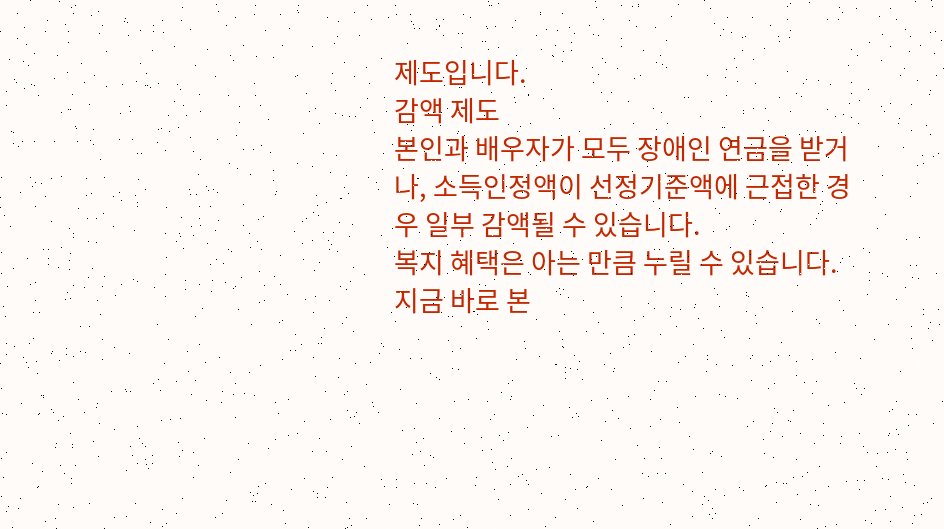제도입니다.
감액 제도
본인과 배우자가 모두 장애인 연금을 받거나, 소득인정액이 선정기준액에 근접한 경우 일부 감액될 수 있습니다.
복지 혜택은 아는 만큼 누릴 수 있습니다. 지금 바로 본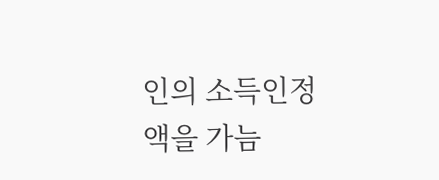인의 소득인정액을 가늠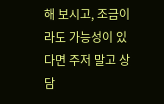해 보시고, 조금이라도 가능성이 있다면 주저 말고 상담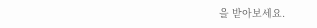을 받아보세요.